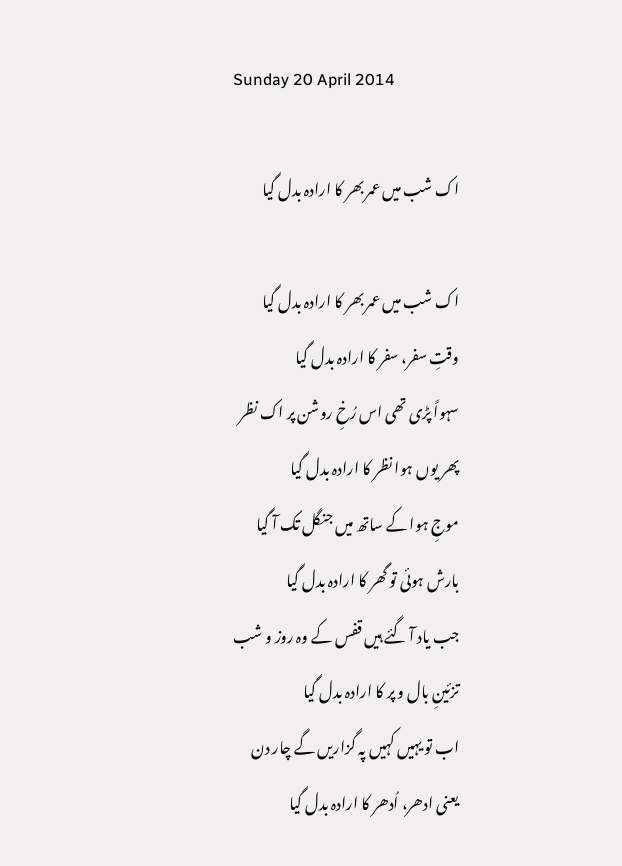Sunday 20 April 2014

اک شب میں عمر بھر کا ارادہ بدل گیا

اک شب میں عمر بھر کا ارادہ بدل گیا
وقتِ سفر، سفر کا ارادہ بدل گیا
سہواً پڑی تھی اس رُخِ روشن پر اک نظر
پھر یوں ہوا نظر کا ارادہ بدل گیا
موجِ ہوا کے ساتھ میں جنگل تک آ گیا
بارش ہوئی تو گھر کا ارادہ بدل گیا
جب یاد آ گئے ہیں قفس کے وہ روز و شب
تزئینِ بال و پر کا ارادہ بدل گیا
اب تو یہیں کہیں پہ گزاریں گے چار دن
یعنی ادھر، اُدھر کا ارادہ بدل گیا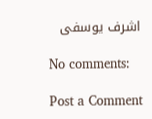اشرف یوسفی

No comments:

Post a Comment